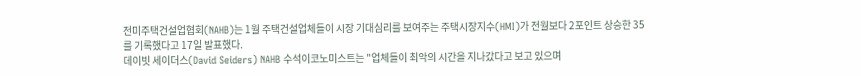전미주택건설업협회(NAHB)는 1월 주택건설업체들이 시장 기대심리를 보여주는 주택시장지수(HMI)가 전월보다 2포인트 상승한 35를 기록했다고 17일 발표했다.
데이빗 세이더스(David Seiders) NAHB 수석이코노미스트는 "업체들이 최악의 시간을 지나갔다고 보고 있으며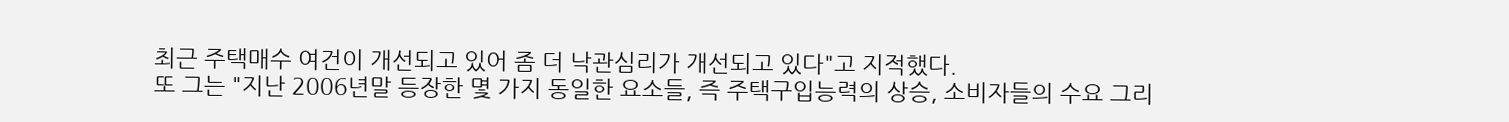최근 주택매수 여건이 개선되고 있어 좀 더 낙관심리가 개선되고 있다"고 지적했다.
또 그는 "지난 2006년말 등장한 몇 가지 동일한 요소들, 즉 주택구입능력의 상승, 소비자들의 수요 그리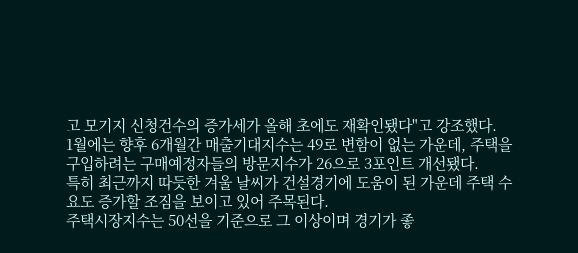고 모기지 신청건수의 증가세가 올해 초에도 재확인됐다"고 강조했다.
1월에는 향후 6개월간 매출기대지수는 49로 변함이 없는 가운데, 주택을 구입하려는 구매예정자들의 방문지수가 26으로 3포인트 개선됐다.
특히 최근까지 따듯한 겨울 날씨가 건설경기에 도움이 된 가운데 주택 수요도 증가할 조짐을 보이고 있어 주목된다.
주택시장지수는 50선을 기준으로 그 이상이며 경기가 좋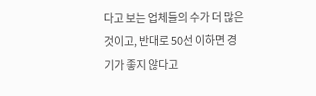다고 보는 업체들의 수가 더 많은 것이고, 반대로 50선 이하면 경기가 좋지 않다고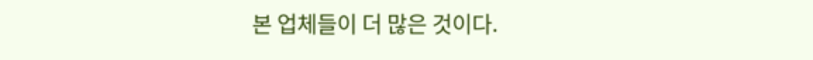본 업체들이 더 많은 것이다.